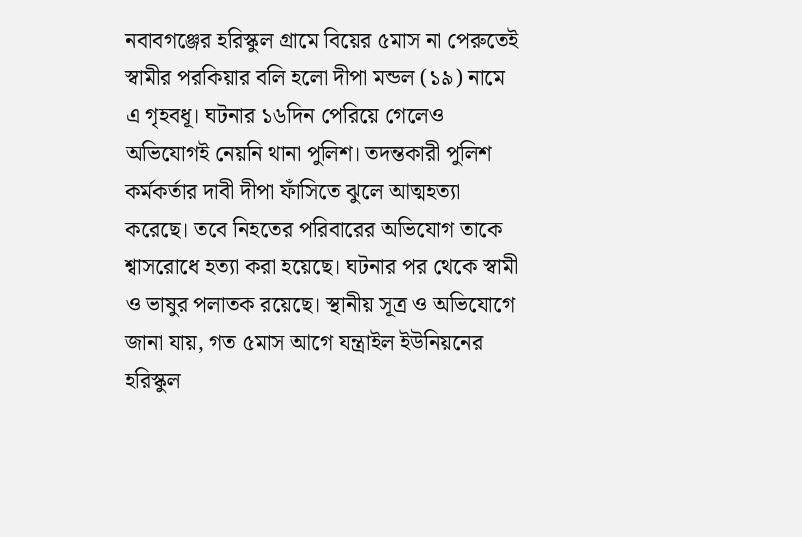নবাবগঞ্জের হরিস্কুল গ্রামে বিয়ের ৫মাস না পেরুতেই স্বামীর পরকিয়ার বলি হলো দীপা মন্ডল (১৯) নামে এ গৃহবধূ। ঘটনার ১৬দিন পেরিয়ে গেলেও অভিযোগই নেয়নি থানা পুলিশ। তদন্তকারী পুলিশ কর্মকর্তার দাবী দীপা ফাঁসিতে ঝুলে আত্মহত্যা করেছে। তবে নিহতের পরিবারের অভিযোগ তাকে শ্বাসরোধে হত্যা করা হয়েছে। ঘটনার পর থেকে স্বামী ও ভাষুর পলাতক রয়েছে। স্থানীয় সূত্র ও অভিযোগে জানা যায়, গত ৫মাস আগে যন্ত্রাইল ইউনিয়নের হরিস্কুল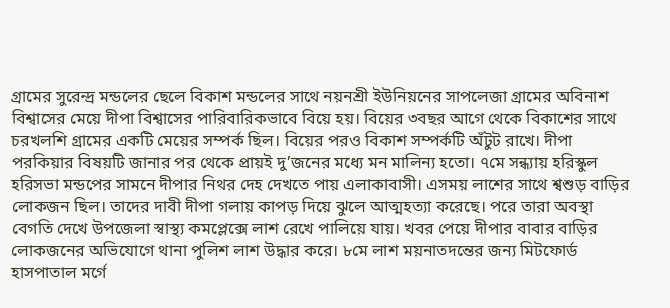গ্রামের সুরেন্দ্র মন্ডলের ছেলে বিকাশ মন্ডলের সাথে নয়নশ্রী ইউনিয়নের সাপলেজা গ্রামের অবিনাশ বিশ্বাসের মেয়ে দীপা বিশ্বাসের পারিবারিকভাবে বিয়ে হয়। বিয়ের ৩বছর আগে থেকে বিকাশের সাথে চরখলশি গ্রামের একটি মেয়ের সম্পর্ক ছিল। বিয়ের পরও বিকাশ সম্পর্কটি অঁটুট রাখে। দীপা পরকিয়ার বিষয়টি জানার পর থেকে প্রায়ই দু’জনের মধ্যে মন মালিন্য হতো। ৭মে সন্ধ্যায় হরিস্কুল হরিসভা মন্ডপের সামনে দীপার নিথর দেহ দেখতে পায় এলাকাবাসী। এসময় লাশের সাথে শ্বশুড় বাড়ির লোকজন ছিল। তাদের দাবী দীপা গলায় কাপড় দিয়ে ঝুলে আত্মহত্যা করেছে। পরে তারা অবস্থা বেগতি দেখে উপজেলা স্বাস্থ্য কমপ্লেক্সে লাশ রেখে পালিয়ে যায়। খবর পেয়ে দীপার বাবার বাড়ির লোকজনের অভিযোগে থানা পুলিশ লাশ উদ্ধার করে। ৮মে লাশ ময়নাতদন্তের জন্য মিটফোর্ড হাসপাতাল মর্গে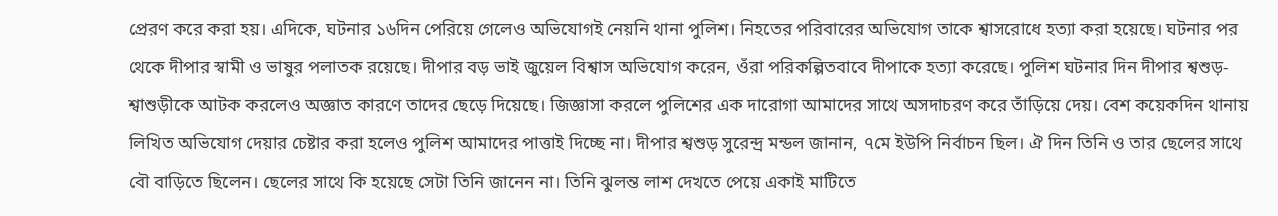প্রেরণ করে করা হয়। এদিকে, ঘটনার ১৬দিন পেরিয়ে গেলেও অভিযোগই নেয়নি থানা পুলিশ। নিহতের পরিবারের অভিযোগ তাকে শ্বাসরোধে হত্যা করা হয়েছে। ঘটনার পর থেকে দীপার স্বামী ও ভাষুর পলাতক রয়েছে। দীপার বড় ভাই জুয়েল বিশ্বাস অভিযোগ করেন, ওঁরা পরিকল্পিতবাবে দীপাকে হত্যা করেছে। পুলিশ ঘটনার দিন দীপার শ্বশুড়-শ্বাশুড়ীকে আটক করলেও অজ্ঞাত কারণে তাদের ছেড়ে দিয়েছে। জিজ্ঞাসা করলে পুলিশের এক দারোগা আমাদের সাথে অসদাচরণ করে তাঁড়িয়ে দেয়। বেশ কয়েকদিন থানায় লিখিত অভিযোগ দেয়ার চেষ্টার করা হলেও পুলিশ আমাদের পাত্তাই দিচ্ছে না। দীপার শ্বশুড় সুরেন্দ্র মন্ডল জানান, ৭মে ইউপি নির্বাচন ছিল। ঐ দিন তিনি ও তার ছেলের সাথে বৌ বাড়িতে ছিলেন। ছেলের সাথে কি হয়েছে সেটা তিনি জানেন না। তিনি ঝুলন্ত লাশ দেখতে পেয়ে একাই মাটিতে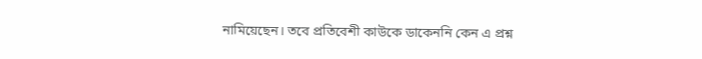নামিয়েছেন। তবে প্রতিবেশী কাউকে ডাকেননি কেন এ প্রশ্ন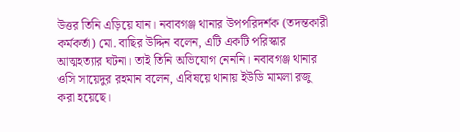উত্তর তিনি এড়িয়ে যান। নবাবগঞ্জ থানার উপপরিদর্শক (তদন্তকারী কর্মকর্তা) মো. বাছির উদ্দিন বলেন, এটি একটি পরিস্কার আত্মহত্যার ঘটনা। তাই তিনি অভিযোগ নেননি। নবাবগঞ্জ থানার ওসি সায়েদুর রহমান বলেন, এবিষয়ে থানায় ইউডি মামলা রজু করা হয়েছে।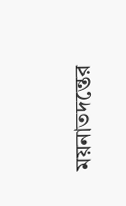ময়নাতদন্তের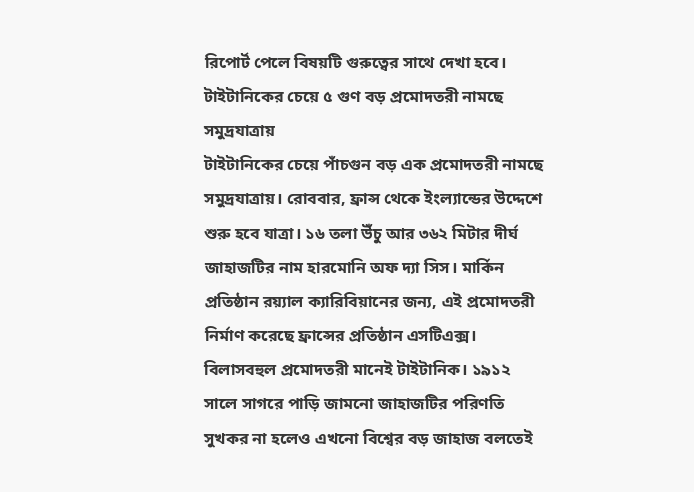রিপোর্ট পেলে বিষয়টি গুরুত্বের সাথে দেখা হবে।
টাইটানিকের চেয়ে ৫ গুণ বড় প্রমোদতরী নামছে সমুদ্রযাত্রায়
টাইটানিকের চেয়ে পাঁচগুন বড় এক প্রমোদতরী নামছে সমুদ্রযাত্রায়। রোববার, ফ্রান্স থেকে ইংল্যান্ডের উদ্দেশে শুরু হবে যাত্রা। ১৬ তলা উঁচু আর ৩৬২ মিটার দীর্ঘ জাহাজটির নাম হারমোনি অফ দ্যা সিস। মার্কিন প্রতিষ্ঠান রয়্যাল ক্যারিবিয়ানের জন্য, এই প্রমোদতরী নির্মাণ করেছে ফ্রান্সের প্রতিষ্ঠান এসটিএক্স।
বিলাসবহুল প্রমোদতরী মানেই টাইটানিক। ১৯১২ সালে সাগরে পাড়ি জামনো জাহাজটির পরিণতি সুখকর না হলেও এখনো বিশ্বের বড় জাহাজ বলতেই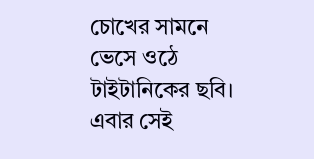চোখের সামনে ভেসে ওঠে টাইটানিকের ছবি।
এবার সেই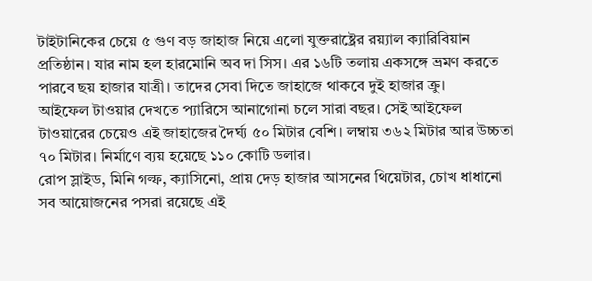টাইটানিকের চেয়ে ৫ গুণ বড় জাহাজ নিয়ে এলো যুক্তরাষ্ট্রের রয়্যাল ক্যারিবিয়ান প্রতিষ্ঠান। যার নাম হল হারমোনি অব দা সিস। এর ১৬টি তলায় একসঙ্গে ভ্রমণ করতে পারবে ছয় হাজার যাত্রী। তাদের সেবা দিতে জাহাজে থাকবে দুই হাজার ক্রু।
আইফেল টাওয়ার দেখতে প্যারিসে আনাগোনা চলে সারা বছর। সেই আইফেল টাওয়ারের চেয়েও এই জাহাজের দৈর্ঘ্য ৫০ মিটার বেশি। লম্বায় ৩৬২ মিটার আর উচ্চতা ৭০ মিটার। নির্মাণে ব্যয় হয়েছে ১১০ কোটি ডলার।
রোপ স্লাইড, মিনি গল্ফ, ক্যাসিনো, প্রায় দেড় হাজার আসনের থিয়েটার, চোখ ধাধানো সব আয়োজনের পসরা রয়েছে এই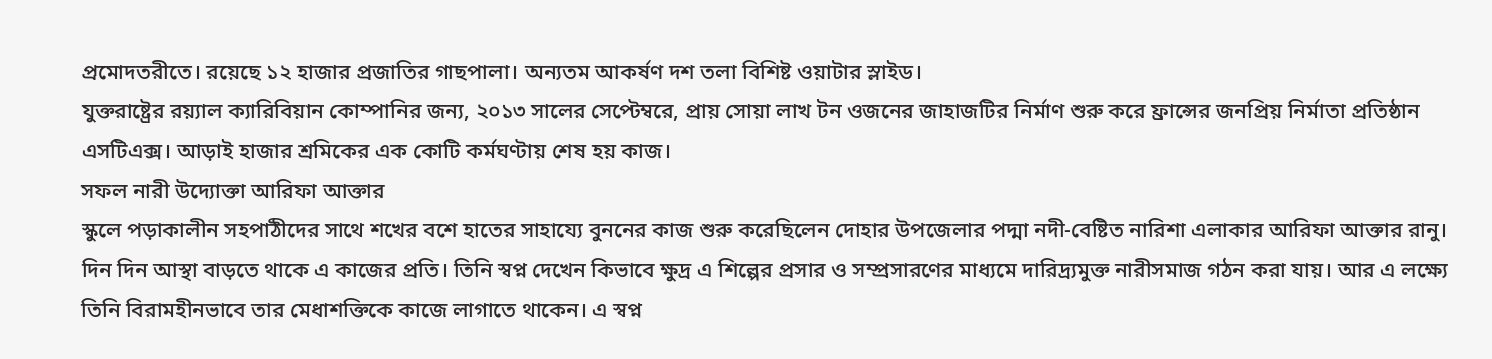প্রমোদতরীতে। রয়েছে ১২ হাজার প্রজাতির গাছপালা। অন্যতম আকর্ষণ দশ তলা বিশিষ্ট ওয়াটার স্লাইড।
যুক্তরাষ্ট্রের রয়্যাল ক্যারিবিয়ান কোম্পানির জন্য, ২০১৩ সালের সেপ্টেম্বরে, প্রায় সোয়া লাখ টন ওজনের জাহাজটির নির্মাণ শুরু করে ফ্রান্সের জনপ্রিয় নির্মাতা প্রতিষ্ঠান এসটিএক্স। আড়াই হাজার শ্রমিকের এক কোটি কর্মঘণ্টায় শেষ হয় কাজ।
সফল নারী উদ্যোক্তা আরিফা আক্তার
স্কুলে পড়াকালীন সহপাঠীদের সাথে শখের বশে হাতের সাহায্যে বুননের কাজ শুরু করেছিলেন দোহার উপজেলার পদ্মা নদী-বেষ্টিত নারিশা এলাকার আরিফা আক্তার রানু। দিন দিন আস্থা বাড়তে থাকে এ কাজের প্রতি। তিনি স্বপ্ন দেখেন কিভাবে ক্ষুদ্র এ শিল্পের প্রসার ও সম্প্রসারণের মাধ্যমে দারিদ্র্যমুক্ত নারীসমাজ গঠন করা যায়। আর এ লক্ষ্যে তিনি বিরামহীনভাবে তার মেধাশক্তিকে কাজে লাগাতে থাকেন। এ স্বপ্ন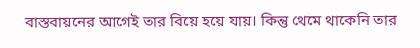বাস্তবায়নের আগেই তার বিয়ে হয়ে যায়। কিন্তু থেমে থাকেনি তার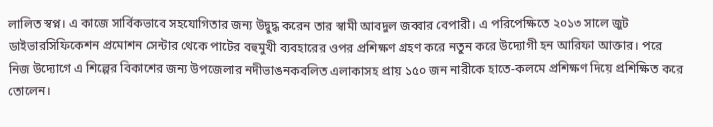লালিত স্বপ্ন। এ কাজে সার্বিকভাবে সহযোগিতার জন্য উদ্বুদ্ধ করেন তার স্বামী আবদুল জব্বার বেপারী। এ পরিপেক্ষিতে ২০১৩ সালে জুট ডাইভারসিফিকেশন প্রমোশন সেন্টার থেকে পাটের বহুমুখী ব্যবহারের ওপর প্রশিক্ষণ গ্রহণ করে নতুন করে উদ্যোগী হন আরিফা আক্তার। পরে নিজ উদ্যোগে এ শিল্পের বিকাশের জন্য উপজেলার নদীভাঙনকবলিত এলাকাসহ প্রায় ১৫০ জন নারীকে হাতে-কলমে প্রশিক্ষণ দিয়ে প্রশিক্ষিত করে তোলেন।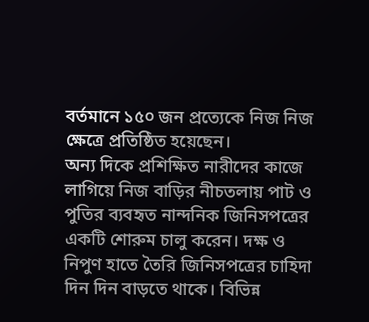বর্তমানে ১৫০ জন প্রত্যেকে নিজ নিজ ক্ষেত্রে প্রতিষ্ঠিত হয়েছেন।
অন্য দিকে প্রশিক্ষিত নারীদের কাজে লাগিয়ে নিজ বাড়ির নীচতলায় পাট ও পুতির ব্যবহৃত নান্দনিক জিনিসপত্রের একটি শোরুম চালু করেন। দক্ষ ও নিপুণ হাতে তৈরি জিনিসপত্রের চাহিদা দিন দিন বাড়তে থাকে। বিভিন্ন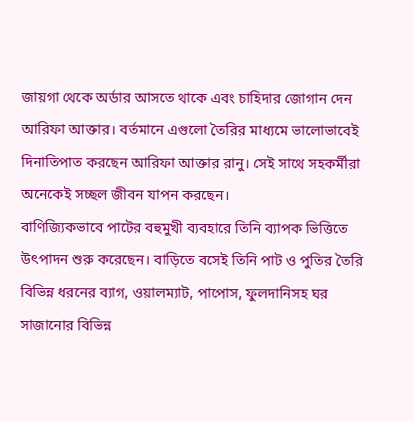জায়গা থেকে অর্ডার আসতে থাকে এবং চাহিদার জোগান দেন আরিফা আক্তার। বর্তমানে এগুলো তৈরির মাধ্যমে ভালোভাবেই দিনাতিপাত করছেন আরিফা আক্তার রানু। সেই সাথে সহকর্মীরা অনেকেই সচ্ছল জীবন যাপন করছেন।
বাণিজ্যিকভাবে পাটের বহুমুখী ব্যবহারে তিনি ব্যাপক ভিত্তিতে উৎপাদন শুরু করেছেন। বাড়িতে বসেই তিনি পাট ও পুতির তৈরি বিভিন্ন ধরনের ব্যাগ, ওয়ালম্যাট, পাপোস, ফুলদানিসহ ঘর সাজানোর বিভিন্ন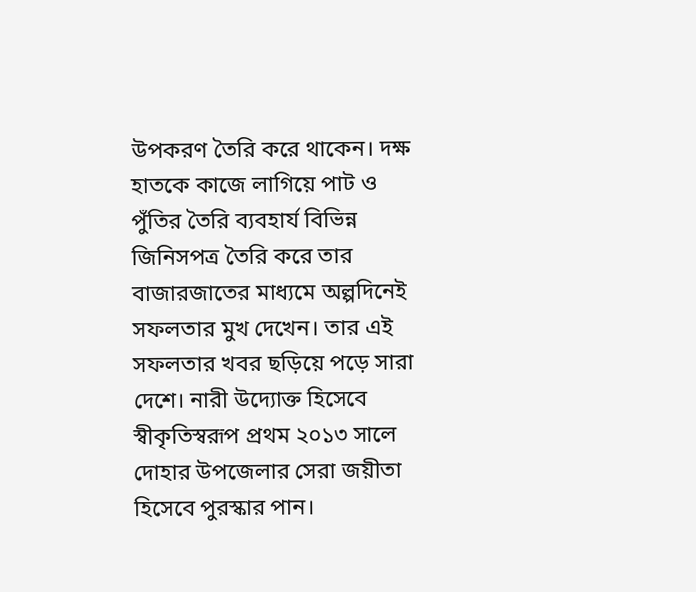উপকরণ তৈরি করে থাকেন। দক্ষ হাতকে কাজে লাগিয়ে পাট ও পুঁতির তৈরি ব্যবহার্য বিভিন্ন জিনিসপত্র তৈরি করে তার বাজারজাতের মাধ্যমে অল্পদিনেই সফলতার মুখ দেখেন। তার এই সফলতার খবর ছড়িয়ে পড়ে সারা দেশে। নারী উদ্যোক্ত হিসেবে স্বীকৃতিস্বরূপ প্রথম ২০১৩ সালে দোহার উপজেলার সেরা জয়ীতা হিসেবে পুরস্কার পান।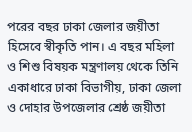পরের বছর ঢাকা জেলার জয়ীতা হিসেবে স্বীকৃতি পান। এ বছর মহিলা ও শিশু বিষয়ক মন্ত্রণালয় থেকে তিনি একাধারে ঢাকা বিভাগীয়, ঢাকা জেলা ও দোহার উপজেলার শ্রেষ্ঠ জয়ীতা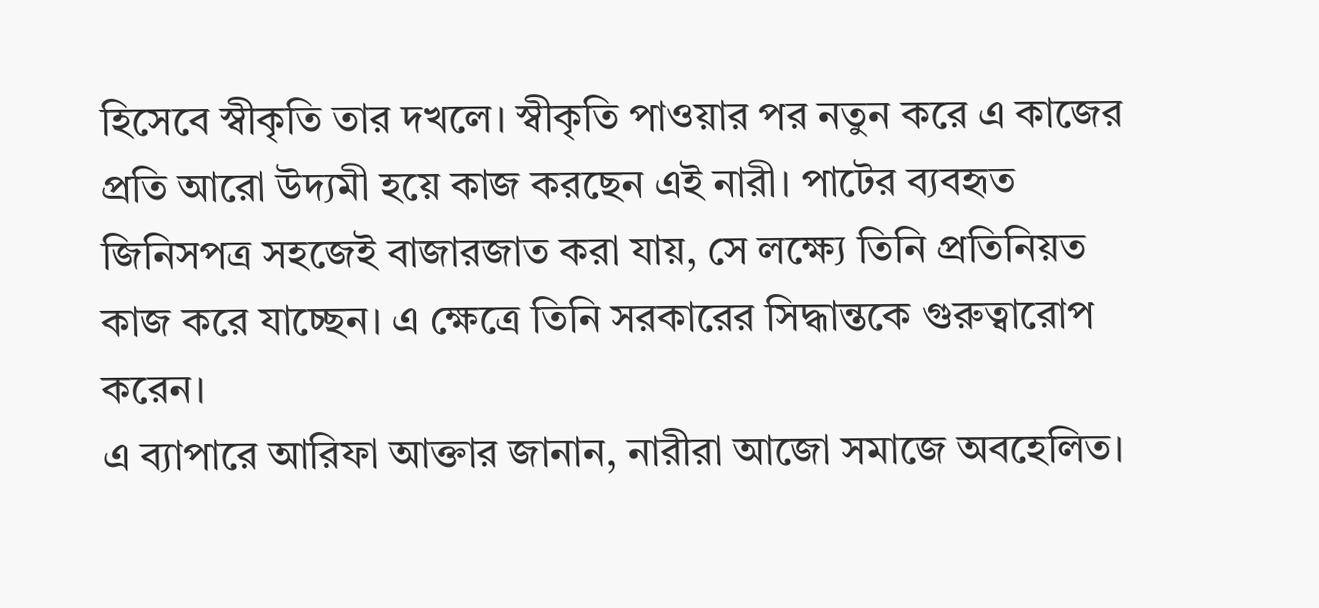হিসেবে স্বীকৃতি তার দখলে। স্বীকৃতি পাওয়ার পর নতুন করে এ কাজের প্রতি আরো উদ্যমী হয়ে কাজ করছেন এই নারী। পাটের ব্যবহৃত জিনিসপত্র সহজেই বাজারজাত করা যায়, সে লক্ষ্যে তিনি প্রতিনিয়ত কাজ করে যাচ্ছেন। এ ক্ষেত্রে তিনি সরকারের সিদ্ধান্তকে গুরুত্বারোপ করেন।
এ ব্যাপারে আরিফা আক্তার জানান, নারীরা আজো সমাজে অবহেলিত।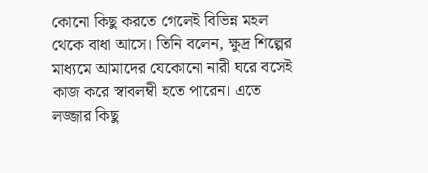কোনো কিছু করতে গেলেই বিভিন্ন মহল থেকে বাধা আসে। তিনি বলেন, ক্ষুদ্র শিল্পের মাধ্যমে আমাদের যেকোনো নারী ঘরে বসেই কাজ করে স্বাবলম্বী হতে পারেন। এতে লজ্জার কিছু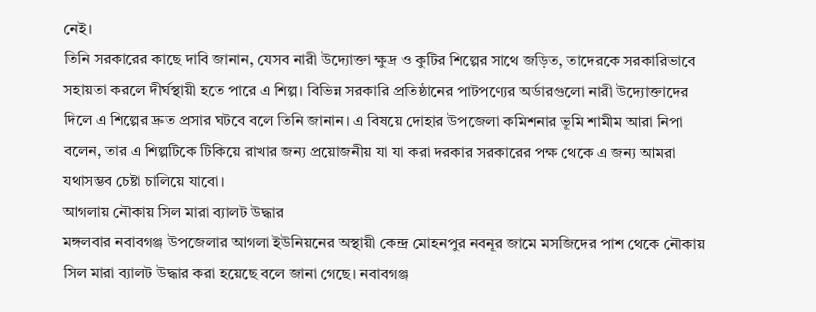নেই।
তিনি সরকারের কাছে দাবি জানান, যেসব নারী উদ্যোক্তা ক্ষুদ্র ও কুটির শিল্পের সাথে জড়িত, তাদেরকে সরকারিভাবে সহায়তা করলে দীর্ঘস্থায়ী হতে পারে এ শিল্প। বিভিন্ন সরকারি প্রতিষ্ঠানের পাটপণ্যের অর্ডারগুলো নারী উদ্যোক্তাদের দিলে এ শিল্পের দ্রুত প্রসার ঘটবে বলে তিনি জানান। এ বিষয়ে দোহার উপজেলা কমিশনার ভূমি শামীম আরা নিপা বলেন, তার এ শিল্পটিকে টিকিয়ে রাখার জন্য প্রয়োজনীয় যা যা করা দরকার সরকারের পক্ষ থেকে এ জন্য আমরা যথাসম্ভব চেষ্টা চালিয়ে যাবো।
আগলায় নৌকায় সিল মারা ব্যালট উদ্ধার
মঙ্গলবার নবাবগঞ্জ উপজেলার আগলা ইউনিয়নের অস্থায়ী কেন্দ্র মোহনপুর নবনূর জামে মসজিদের পাশ থেকে নৌকায় সিল মারা ব্যালট উদ্ধার করা হয়েছে বলে জানা গেছে। নবাবগঞ্জ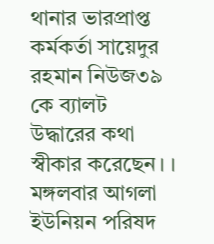থানার ভারপ্রাপ্ত কর্মকর্তা সায়েদুর রহমান নিউজ৩৯ কে ব্যালট উদ্ধারের কথা স্বীকার করেছেন। ।
মঙ্গলবার আগলা ইউনিয়ন পরিষদ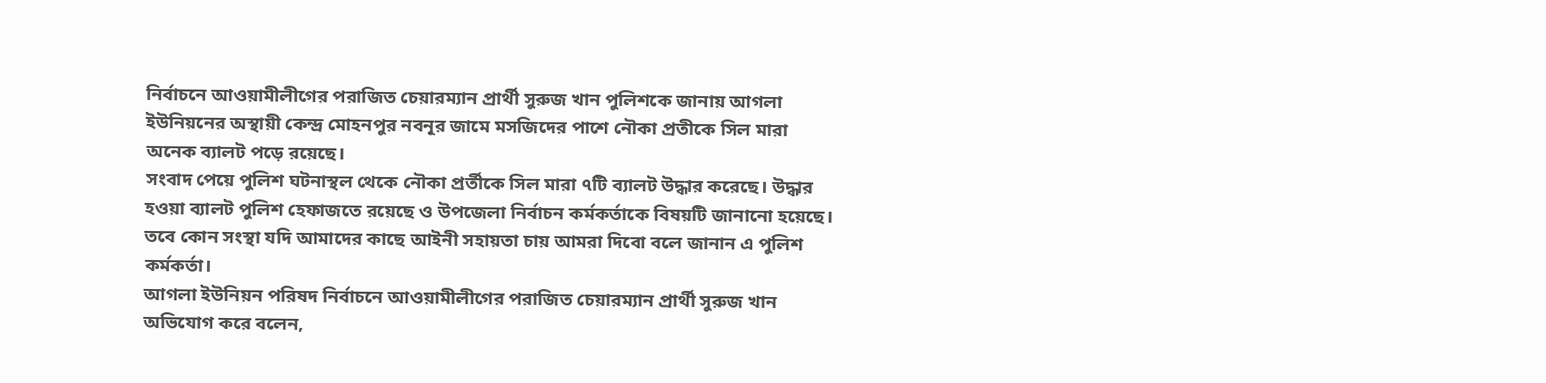নির্বাচনে আওয়ামীলীগের পরাজিত চেয়ারম্যান প্রার্থী সুরুজ খান পুলিশকে জানায় আগলা ইউনিয়নের অস্থায়ী কেন্দ্র মোহনপুর নবনূর জামে মসজিদের পাশে নৌকা প্রতীকে সিল মারা অনেক ব্যালট পড়ে রয়েছে।
সংবাদ পেয়ে পুলিশ ঘটনাস্থল থেকে নৌকা প্রর্তীকে সিল মারা ৭টি ব্যালট উদ্ধার করেছে। উদ্ধার হওয়া ব্যালট পুলিশ হেফাজতে রয়েছে ও উপজেলা নির্বাচন কর্মকর্তাকে বিষয়টি জানানো হয়েছে। তবে কোন সংস্থা যদি আমাদের কাছে আইনী সহায়তা চায় আমরা দিবো বলে জানান এ পুলিশ কর্মকর্তা।
আগলা ইউনিয়ন পরিষদ নির্বাচনে আওয়ামীলীগের পরাজিত চেয়ারম্যান প্রার্থী সুরুজ খান অভিযোগ করে বলেন,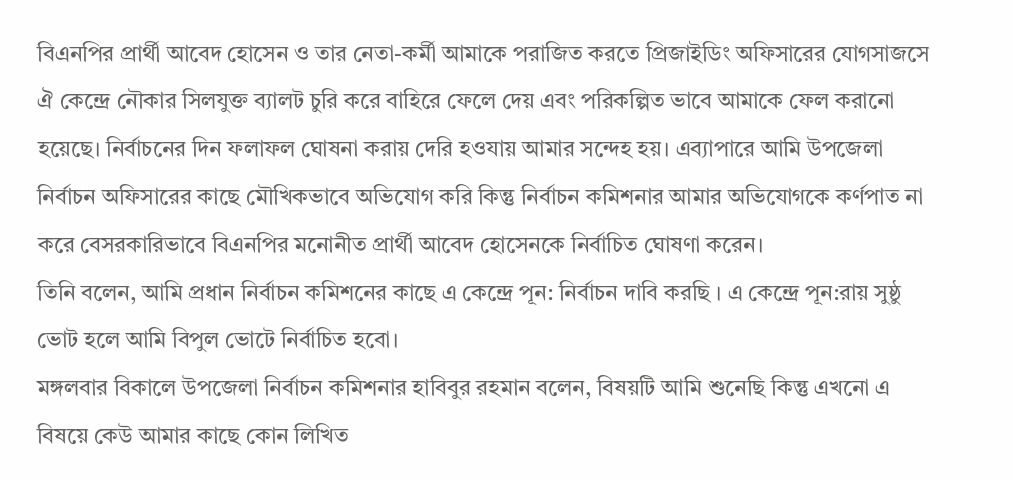বিএনপির প্রার্থী আবেদ হোসেন ও তার নেতা-কর্মী আমাকে পরাজিত করতে প্রিজাইডিং অফিসারের যোগসাজসে ঐ কেন্দ্রে নৌকার সিলযুক্ত ব্যালট চুরি করে বাহিরে ফেলে দেয় এবং পরিকল্পিত ভাবে আমাকে ফেল করানো হয়েছে। নির্বাচনের দিন ফলাফল ঘোষনা করায় দেরি হওযায় আমার সন্দেহ হয়। এব্যাপারে আমি উপজেলা নির্বাচন অফিসারের কাছে মৌখিকভাবে অভিযোগ করি কিন্তু নির্বাচন কমিশনার আমার অভিযোগকে কর্ণপাত না করে বেসরকারিভাবে বিএনপির মনোনীত প্রার্থী আবেদ হোসেনকে নির্বাচিত ঘোষণা করেন।
তিনি বলেন, আমি প্রধান নির্বাচন কমিশনের কাছে এ কেন্দ্রে পূন: নির্বাচন দাবি করছি । এ কেন্দ্রে পূন:রায় সুষ্ঠু ভোট হলে আমি বিপুল ভোটে নির্বাচিত হবো।
মঙ্গলবার বিকালে উপজেলা নির্বাচন কমিশনার হাবিবুর রহমান বলেন, বিষয়টি আমি শুনেছি কিন্তু এখনো এ বিষয়ে কেউ আমার কাছে কোন লিখিত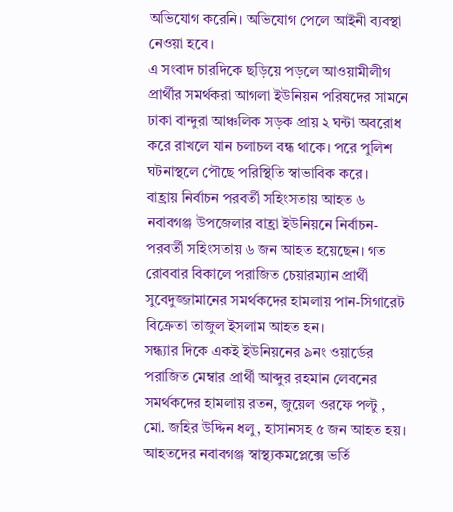অভিযোগ করেনি। অভিযোগ পেলে আইনী ব্যবস্থা নেওয়া হবে।
এ সংবাদ চারদিকে ছড়িয়ে পড়লে আওয়ামীলীগ প্রার্থীর সমর্থকরা আগলা ইউনিয়ন পরিষদের সামনে ঢাকা বান্দুরা আঞ্চলিক সড়ক প্রায় ২ ঘন্টা অবরোধ করে রাখলে যান চলাচল বন্ধ থাকে। পরে পুলিশ ঘটনাস্থলে পৌছে পরিস্থিতি স্বাভাবিক করে।
বাহ্রায় নির্বাচন পরবর্তী সহিংসতায় আহত ৬
নবাবগঞ্জ উপজেলার বাহ্রা ইউনিয়নে নির্বাচন-পরবর্তী সহিংসতায় ৬ জন আহত হয়েছেন। গত রোববার বিকালে পরাজিত চেয়ারম্যান প্রার্থী সুবেদুজ্জামানের সমর্থকদের হামলায় পান-সিগারেট বিক্রেতা তাজুল ইসলাম আহত হন।
সন্ধ্যার দিকে একই ইউনিয়নের ৯নং ওয়ার্ডের পরাজিত মেম্বার প্রার্থী আব্দুর রহমান লেবনের সমর্থকদের হামলায় রতন, জুয়েল ওরফে পল্টু , মো. জহির উদ্দিন ধলু, হাসানসহ ৫ জন আহত হয়। আহতদের নবাবগঞ্জ স্বাস্থ্যকমপ্লেক্সে ভর্তি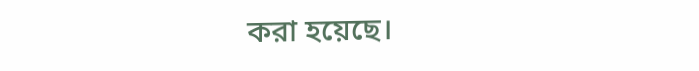করা হয়েছে।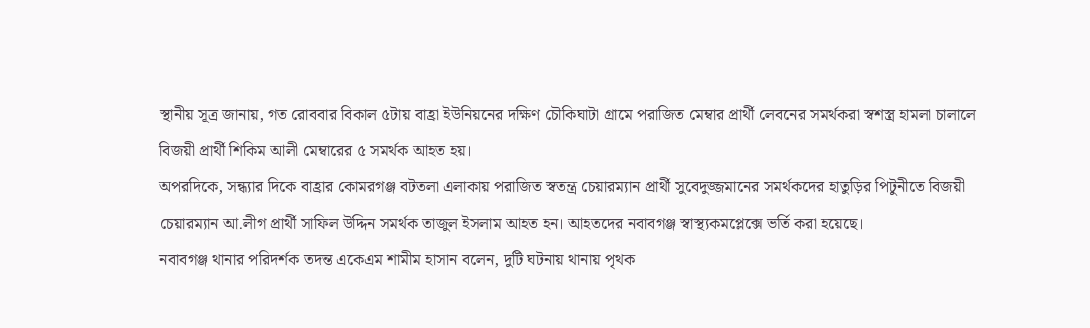স্থানীয় সূত্র জানায়, গত রোববার বিকাল ৫টায় বাহ্রা ইউনিয়নের দক্ষিণ চৌকিঘাটা গ্রামে পরাজিত মেম্বার প্রার্থী লেবনের সমর্থকরা স্বশস্ত্র হামলা চালালে বিজয়ী প্রার্থী শিকিম আলী মেম্বারের ৫ সমর্থক আহত হয়।
অপরদিকে, সন্ধ্যার দিকে বাহ্রার কোমরগঞ্জ বটতলা এলাকায় পরাজিত স্বতন্ত্র চেয়ারম্যান প্রার্থী সুবেদুজ্জমানের সমর্থকদের হাতুড়ির পিটুনীতে বিজয়ী চেয়ারম্যান আ.লীগ প্রার্থী সাফিল উদ্দিন সমর্থক তাজুল ইসলাম আহত হন। আহতদের নবাবগঞ্জ স্বাস্থ্যকমপ্লেক্সে ভর্তি করা হয়েছে।
নবাবগঞ্জ থানার পরিদর্শক তদন্ত একেএম শামীম হাসান বলেন, দুটি ঘটনায় থানায় পৃথক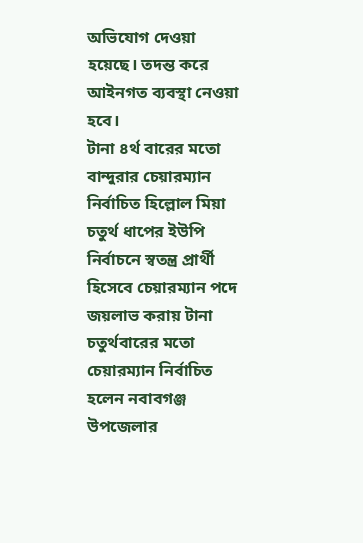অভিযোগ দেওয়া হয়েছে। তদন্ত করে আইনগত ব্যবস্থা নেওয়া হবে।
টানা ৪র্থ বারের মতো বান্দুরার চেয়ারম্যান নির্বাচিত হিল্লোল মিয়া
চতুর্থ ধাপের ইউপি নির্বাচনে স্বতন্ত্র প্রার্থী হিসেবে চেয়ারম্যান পদে জয়লাভ করায় টানা চতুর্থবারের মতো চেয়ারম্যান নির্বাচিত হলেন নবাবগঞ্জ উপজেলার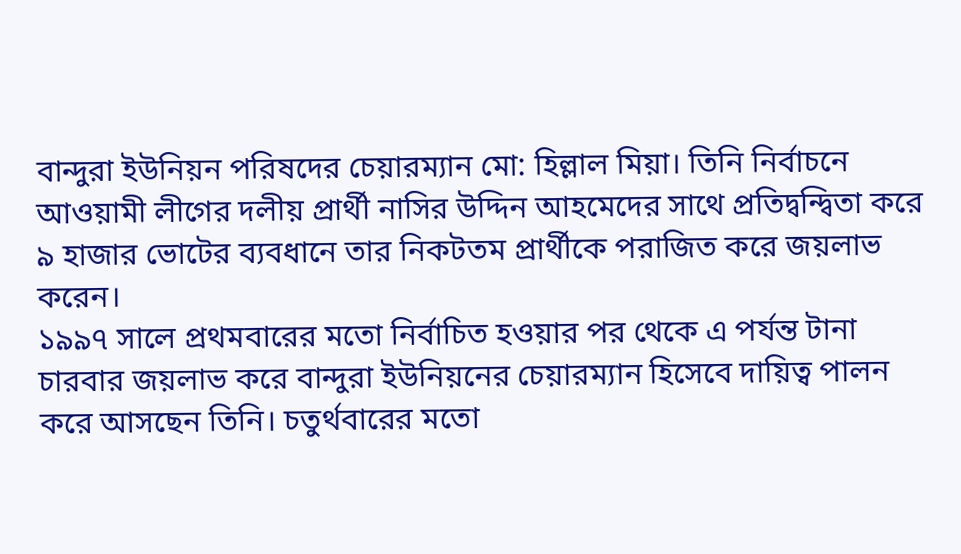বান্দুরা ইউনিয়ন পরিষদের চেয়ারম্যান মো: হিল্লাল মিয়া। তিনি নির্বাচনে আওয়ামী লীগের দলীয় প্রার্থী নাসির উদ্দিন আহমেদের সাথে প্রতিদ্বন্দ্বিতা করে ৯ হাজার ভোটের ব্যবধানে তার নিকটতম প্রার্থীকে পরাজিত করে জয়লাভ করেন।
১৯৯৭ সালে প্রথমবারের মতো নির্বাচিত হওয়ার পর থেকে এ পর্যন্ত টানা চারবার জয়লাভ করে বান্দুরা ইউনিয়নের চেয়ারম্যান হিসেবে দায়িত্ব পালন করে আসছেন তিনি। চতুর্থবারের মতো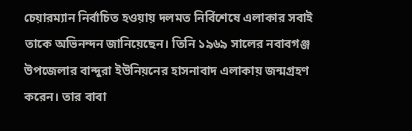চেয়ারম্যান নির্বাচিত হওয়ায় দলমত নির্বিশেষে এলাকার সবাই তাকে অভিনন্দন জানিয়েছেন। তিনি ১৯৬৯ সালের নবাবগঞ্জ উপজেলার বান্দুরা ইউনিয়নের হাসনাবাদ এলাকায় জন্মগ্রহণ করেন। তার বাবা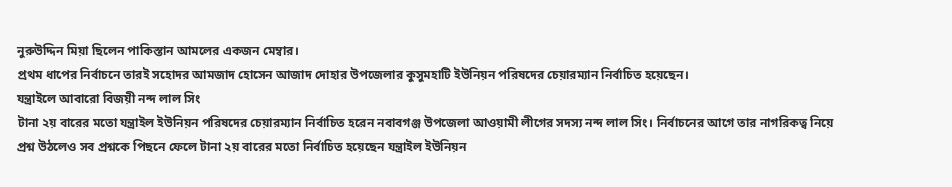নুরুউদ্দিন মিয়া ছিলেন পাকিস্তান আমলের একজন মেম্বার।
প্রথম ধাপের নির্বাচনে তারই সহোদর আমজাদ হোসেন আজাদ দোহার উপজেলার কুসুমহাটি ইউনিয়ন পরিষদের চেয়ারম্যান নির্বাচিত হয়েছেন।
যন্ত্রাইলে আবারো বিজয়ী নন্দ লাল সিং
টানা ২য় বারের মতো যন্ত্রাইল ইউনিয়ন পরিষদের চেয়ারম্যান নির্বাচিত হরেন নবাবগঞ্জ উপজেলা আওয়ামী লীগের সদস্য নন্দ লাল সিং। নির্বাচনের আগে তার নাগরিকত্ব নিয়ে প্রশ্ন উঠলেও সব প্রশ্নকে পিছনে ফেলে টানা ২য় বারের মতো নির্বাচিত হয়েছেন যন্ত্রাইল ইউনিয়ন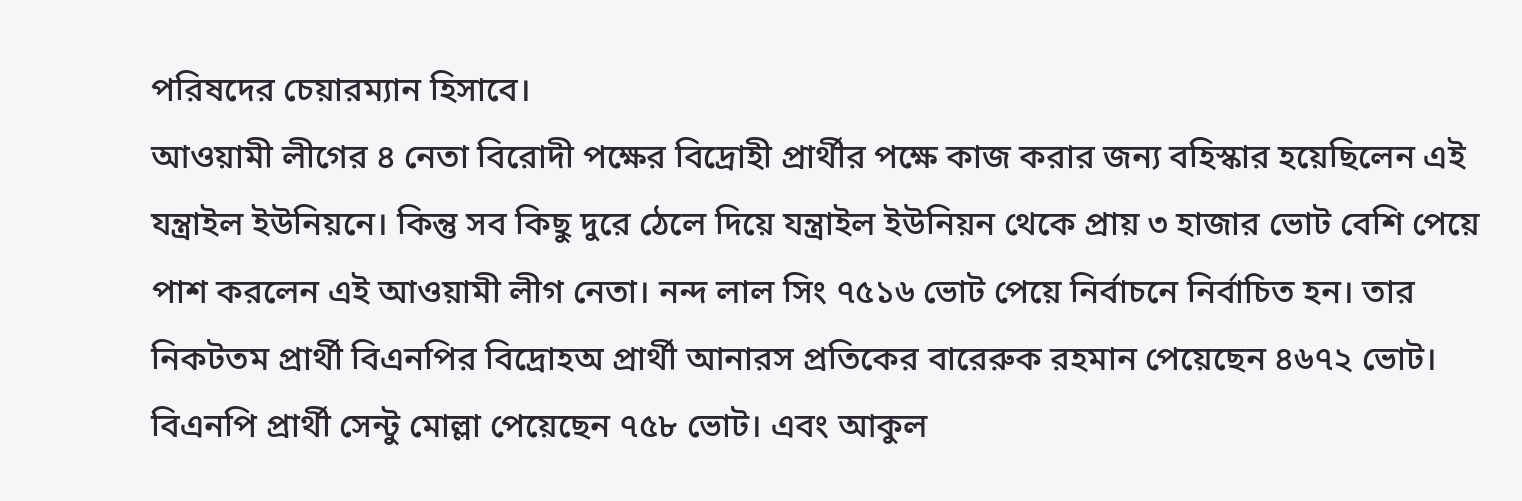পরিষদের চেয়ারম্যান হিসাবে।
আওয়ামী লীগের ৪ নেতা বিরোদী পক্ষের বিদ্রোহী প্রার্থীর পক্ষে কাজ করার জন্য বহিস্কার হয়েছিলেন এই যন্ত্রাইল ইউনিয়নে। কিন্তু সব কিছু দুরে ঠেলে দিয়ে যন্ত্রাইল ইউনিয়ন থেকে প্রায় ৩ হাজার ভোট বেশি পেয়ে পাশ করলেন এই আওয়ামী লীগ নেতা। নন্দ লাল সিং ৭৫১৬ ভোট পেয়ে নির্বাচনে নির্বাচিত হন। তার নিকটতম প্রার্থী বিএনপির বিদ্রোহঅ প্রার্থী আনারস প্রতিকের বারেরুক রহমান পেয়েছেন ৪৬৭২ ভোট। বিএনপি প্রার্থী সেন্টু মোল্লা পেয়েছেন ৭৫৮ ভোট। এবং আকুল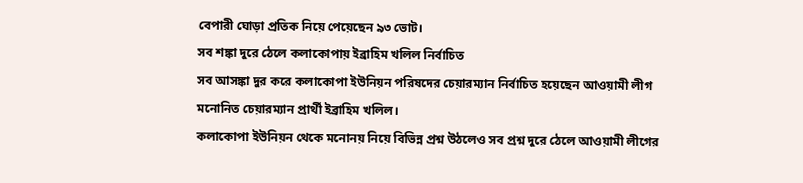বেপারী ঘোড়া প্রতিক নিয়ে পেয়েছেন ৯৩ ভোট।
সব শঙ্কা দুরে ঠেলে কলাকোপায় ইব্রাহিম খলিল নির্বাচিত
সব আসঙ্কা দুর করে কলাকোপা ইউনিয়ন পরিষদের চেয়ারম্যান নির্বাচিত হয়েছেন আওয়ামী লীগ মনোনিত চেয়ারম্যান প্রার্থী ইব্রাহিম খলিল।
কলাকোপা ইউনিয়ন থেকে মনোনয় নিয়ে বিভিন্ন প্রশ্ন উঠলেও সব প্রশ্ন দুরে ঠেলে আওয়ামী লীগের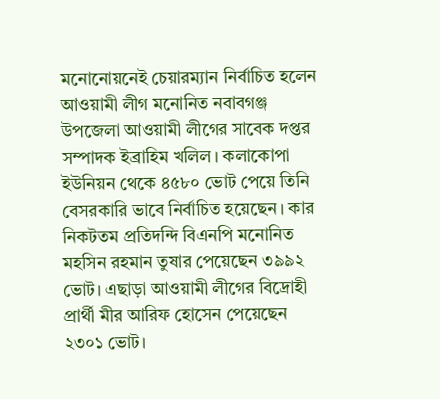মনোনোয়নেই চেয়ারম্যান নির্বাচিত হলেন আওয়ামী লীগ মনোনিত নবাবগঞ্জ উপজেলা আওয়ামী লীগের সাবেক দপ্তর সম্পাদক ইব্রাহিম খলিল। কলাকোপা ইউনিয়ন থেকে ৪৫৮০ ভোট পেয়ে তিনি বেসরকারি ভাবে নির্বাচিত হয়েছেন। কার নিকটতম প্রতিদন্দি বিএনপি মনোনিত মহসিন রহমান তুষার পেয়েছেন ৩৯৯২ ভোট। এছাড়া আওয়ামী লীগের বিদ্রোহী প্রার্থী মীর আরিফ হোসেন পেয়েছেন ২৩০১ ভোট।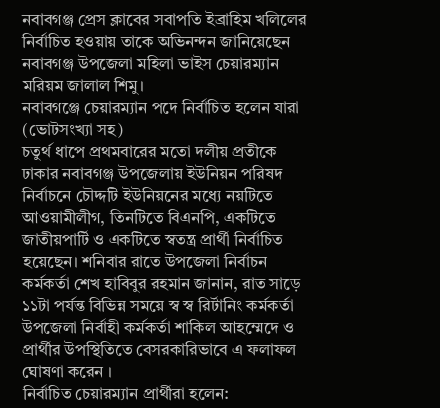নবাবগঞ্জ প্রেস ক্লাবের সবাপতি ইব্রাহিম খলিলের নির্বাচিত হওয়ায় তাকে অভিনন্দন জানিয়েছেন নবাবগঞ্জ উপজেলা মহিলা ভাইস চেয়ারম্যান মরিয়ম জালাল শিমু।
নবাবগঞ্জে চেয়ারম্যান পদে নির্বাচিত হলেন যারা (ভোটসংখ্যা সহ)
চতুর্থ ধাপে প্রথমবারের মতো দলীয় প্রতীকে ঢাকার নবাবগঞ্জ উপজেলায় ইউনিয়ন পরিষদ নির্বাচনে চৌদ্দটি ইউনিয়নের মধ্যে নয়টিতে আওয়ামীলীগ, তিনটিতে বিএনপি, একটিতে জাতীয়পার্টি ও একটিতে স্বতন্ত্র প্রার্থী নির্বাচিত হয়েছেন। শনিবার রাতে উপজেলা নির্বাচন কর্মকর্তা শেখ হাবিবুর রহমান জানান, রাত সাড়ে ১১টা পর্যন্ত বিভিন্ন সময়ে স্ব স্ব রির্টানিং কর্মকর্তা উপজেলা নির্বাহী কর্মকর্তা শাকিল আহম্মেদে ও প্রার্থীর উপস্থিতিতে বেসরকারিভাবে এ ফলাফল ঘোষণা করেন ।
নির্বাচিত চেয়ারম্যান প্রার্থীরা হলেন: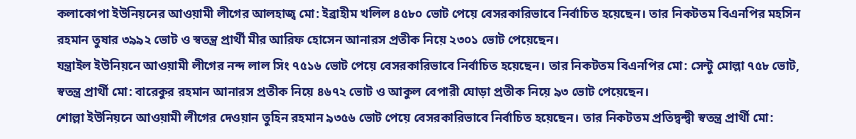কলাকোপা ইউনিয়নের আওয়ামী লীগের আলহাজ্ব মো: ইব্রাহীম খলিল ৪৫৮০ ভোট পেয়ে বেসরকারিভাবে নির্বাচিত হয়েছেন। তার নিকটতম বিএনপির মহসিন রহমান তুষার ৩৯৯২ ভোট ও স্বতন্ত্র প্রার্থী মীর আরিফ হোসেন আনারস প্রতীক নিয়ে ২৩০১ ভোট পেয়েছেন।
যন্ত্রাইল ইউনিয়নে আওয়ামী লীগের নন্দ লাল সিং ৭৫১৬ ভোট পেয়ে বেসরকারিভাবে নির্বাচিত হয়েছেন। তার নিকটতম বিএনপির মো: সেন্টু মোল্লা ৭৫৮ ভোট, স্বতন্ত্র প্রার্থী মো: বারেকুর রহমান আনারস প্রতীক নিয়ে ৪৬৭২ ভোট ও আকুল বেপারী ঘোড়া প্রতীক নিয়ে ৯৩ ভোট পেয়েছেন।
শোল্লা ইউনিয়নে আওয়ামী লীগের দেওয়ান তুহিন রহমান ৯৩৫৬ ভোট পেয়ে বেসরকারিভাবে নির্বাচিত হয়েছেন। তার নিকটতম প্রতিদ্বন্দ্বী স্বতন্ত্র প্রার্থী মো: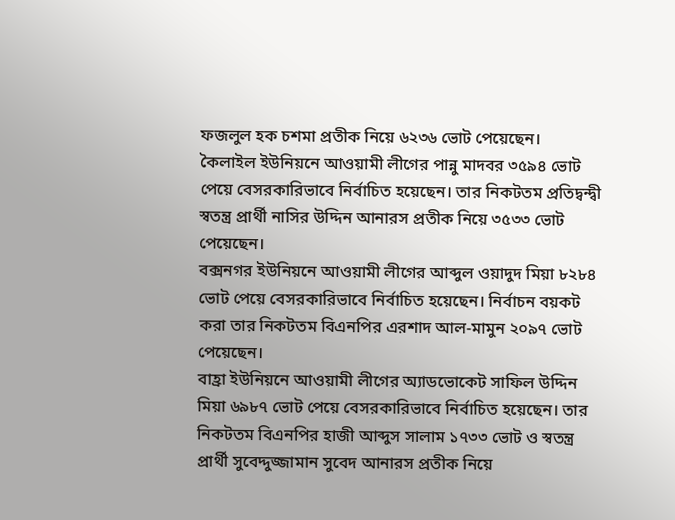ফজলুল হক চশমা প্রতীক নিয়ে ৬২৩৬ ভোট পেয়েছেন।
কৈলাইল ইউনিয়নে আওয়ামী লীগের পান্নু মাদবর ৩৫৯৪ ভোট পেয়ে বেসরকারিভাবে নির্বাচিত হয়েছেন। তার নিকটতম প্রতিদ্বন্দ্বী স্বতন্ত্র প্রার্থী নাসির উদ্দিন আনারস প্রতীক নিয়ে ৩৫৩৩ ভোট পেয়েছেন।
বক্সনগর ইউনিয়নে আওয়ামী লীগের আব্দুল ওয়াদুদ মিয়া ৮২৮৪ ভোট পেয়ে বেসরকারিভাবে নির্বাচিত হয়েছেন। নির্বাচন বয়কট করা তার নিকটতম বিএনপির এরশাদ আল-মামুন ২০৯৭ ভোট পেয়েছেন।
বাহ্রা ইউনিয়নে আওয়ামী লীগের অ্যাডভোকেট সাফিল উদ্দিন মিয়া ৬৯৮৭ ভোট পেয়ে বেসরকারিভাবে নির্বাচিত হয়েছেন। তার নিকটতম বিএনপির হাজী আব্দুস সালাম ১৭৩৩ ভোট ও স্বতন্ত্র প্রার্থী সুবেদ্দুজ্জামান সুবেদ আনারস প্রতীক নিয়ে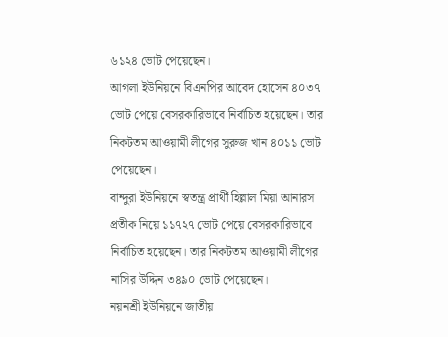৬১২৪ ভোট পেয়েছেন।
আগলা ইউনিয়নে বিএনপির আবেদ হোসেন ৪০৩৭ ভোট পেয়ে বেসরকারিভাবে নির্বাচিত হয়েছেন। তার নিকটতম আওয়ামী লীগের সুরুজ খান ৪০১১ ভোট পেয়েছেন।
বান্দুরা ইউনিয়নে স্বতন্ত্র প্রার্থী হিল্লাল মিয়া আনারস প্রতীক নিয়ে ১১৭২৭ ভোট পেয়ে বেসরকারিভাবে নির্বাচিত হয়েছেন। তার নিকটতম আওয়ামী লীগের নাসির উদ্দিন ৩৪৯০ ভোট পেয়েছেন।
নয়নশ্রী ইউনিয়নে জাতীয়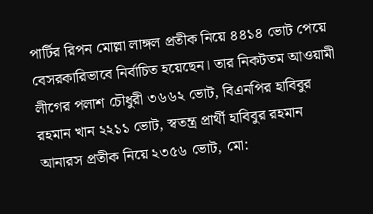পার্টির রিপন মোল্লা লাঙ্গল প্রতীক নিয়ে ৪৪১৪ ভোট পেয়ে বেসরকারিভাবে নির্বাচিত হয়েছেন। তার নিকটতম আওয়ামী লীগের পলাশ চৌধুরী ৩৬৬২ ভোট, বিএনপির হাবিবুর রহমান খান ২২১১ ভোট, স্বতন্ত্র প্রার্থী হাবিবুর রহমান আনারস প্রতীক নিয়ে ২৩৫৬ ভোট, মো: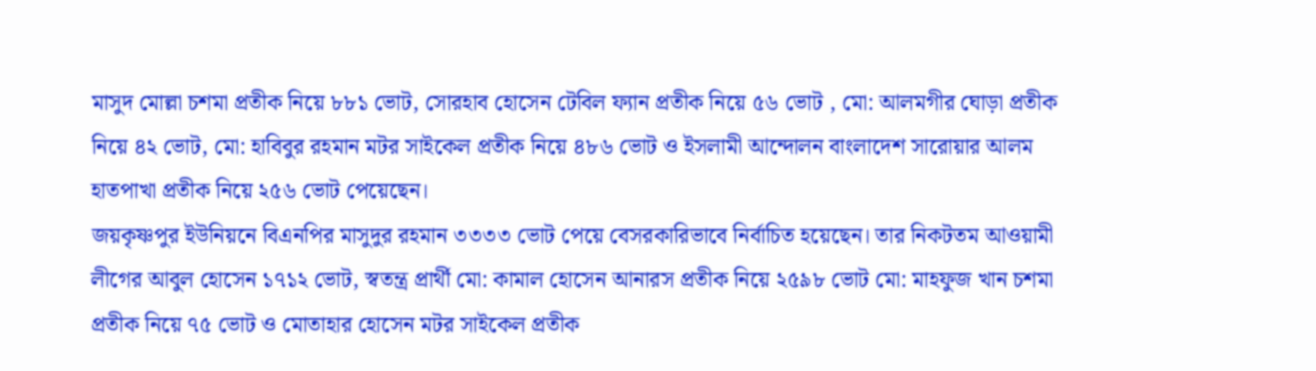মাসুদ মোল্লা চশমা প্রতীক নিয়ে ৮৮১ ভোট, সোরহাব হোসেন টেবিল ফ্যান প্রতীক নিয়ে ৫৬ ভোট , মো: আলমগীর ঘোড়া প্রতীক নিয়ে ৪২ ভোট, মো: হাবিবুর রহমান মটর সাইকেল প্রতীক নিয়ে ৪৮৬ ভোট ও ইসলামী আন্দোলন বাংলাদেশ সারোয়ার আলম হাতপাখা প্রতীক নিয়ে ২৫৬ ভোট পেয়েছেন।
জয়কৃষ্ণপুর ইউনিয়নে বিএনপির মাসুদুর রহমান ৩৩৩৩ ভোট পেয়ে বেসরকারিভাবে নির্বাচিত হয়েছেন। তার নিকটতম আওয়ামী লীগের আবুল হোসেন ১৭১২ ভোট, স্বতন্ত্র প্রার্থী মো: কামাল হোসেন আনারস প্রতীক নিয়ে ২৫৯৮ ভোট মো: মাহফুজ খান চশমা প্রতীক নিয়ে ৭৫ ভোট ও মোতাহার হোসেন মটর সাইকেল প্রতীক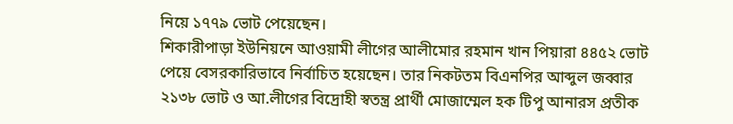নিয়ে ১৭৭৯ ভোট পেয়েছেন।
শিকারীপাড়া ইউনিয়নে আওয়ামী লীগের আলীমোর রহমান খান পিয়ারা ৪৪৫২ ভোট পেয়ে বেসরকারিভাবে নির্বাচিত হয়েছেন। তার নিকটতম বিএনপির আব্দুল জব্বার ২১৩৮ ভোট ও আ.লীগের বিদ্রোহী স্বতন্ত্র প্রার্থী মোজাম্মেল হক টিপু আনারস প্রতীক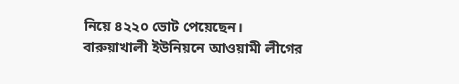নিয়ে ৪২২০ ভোট পেয়েছেন।
বারুয়াখালী ইউনিয়নে আওয়ামী লীগের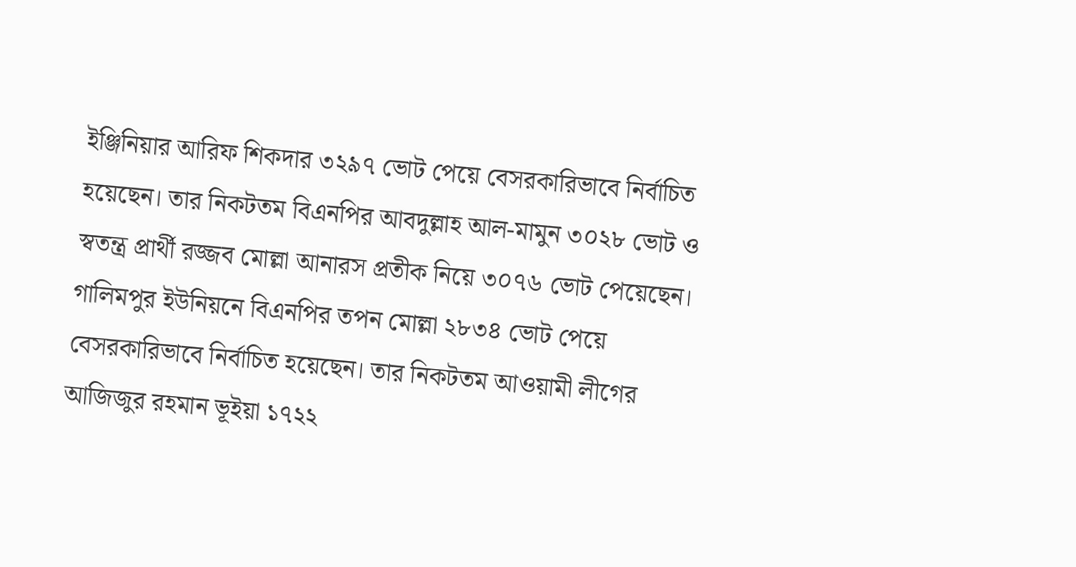ইঞ্জিনিয়ার আরিফ শিকদার ৩২৯৭ ভোট পেয়ে বেসরকারিভাবে নির্বাচিত হয়েছেন। তার নিকটতম বিএনপির আবদুল্লাহ আল-মামুন ৩০২৮ ভোট ও স্বতন্ত্র প্রার্থী রজ্জব মোল্লা আনারস প্রতীক নিয়ে ৩০৭৬ ভোট পেয়েছেন।
গালিমপুর ইউনিয়নে বিএনপির তপন মোল্লা ২৮৩৪ ভোট পেয়ে বেসরকারিভাবে নির্বাচিত হয়েছেন। তার নিকটতম আওয়ামী লীগের আজিজুর রহমান ভূইয়া ১৭২২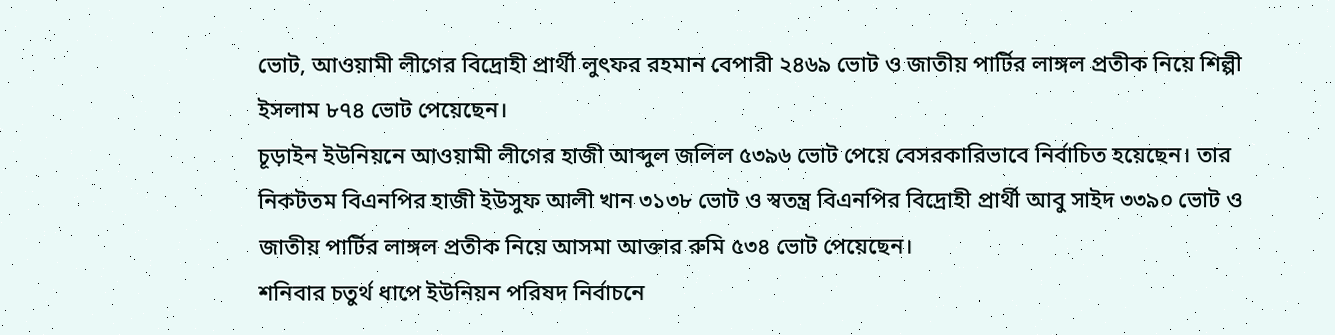ভোট, আওয়ামী লীগের বিদ্রোহী প্রার্থী লুৎফর রহমান বেপারী ২৪৬৯ ভোট ও জাতীয় পার্টির লাঙ্গল প্রতীক নিয়ে শিল্পী ইসলাম ৮৭৪ ভোট পেয়েছেন।
চূড়াইন ইউনিয়নে আওয়ামী লীগের হাজী আব্দুল জলিল ৫৩৯৬ ভোট পেয়ে বেসরকারিভাবে নির্বাচিত হয়েছেন। তার নিকটতম বিএনপির হাজী ইউসুফ আলী খান ৩১৩৮ ভোট ও স্বতন্ত্র বিএনপির বিদ্রোহী প্রার্থী আবু সাইদ ৩৩৯০ ভোট ও জাতীয় পার্টির লাঙ্গল প্রতীক নিয়ে আসমা আক্তার রুমি ৫৩৪ ভোট পেয়েছেন।
শনিবার চতুর্থ ধাপে ইউনিয়ন পরিষদ নির্বাচনে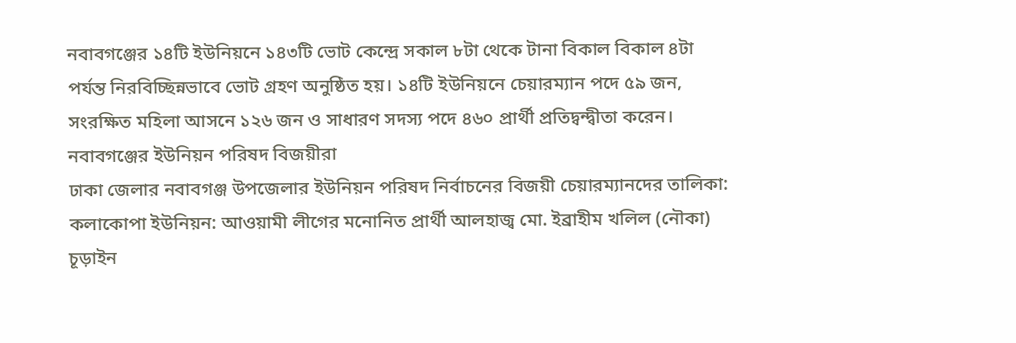নবাবগঞ্জের ১৪টি ইউনিয়নে ১৪৩টি ভোট কেন্দ্রে সকাল ৮টা থেকে টানা বিকাল বিকাল ৪টা পর্যন্ত নিরবিচ্ছিন্নভাবে ভোট গ্রহণ অনুষ্ঠিত হয়। ১৪টি ইউনিয়নে চেয়ারম্যান পদে ৫৯ জন, সংরক্ষিত মহিলা আসনে ১২৬ জন ও সাধারণ সদস্য পদে ৪৬০ প্রার্থী প্রতিদ্বন্দ্বীতা করেন।
নবাবগঞ্জের ইউনিয়ন পরিষদ বিজয়ীরা
ঢাকা জেলার নবাবগঞ্জ উপজেলার ইউনিয়ন পরিষদ নির্বাচনের বিজয়ী চেয়ারম্যানদের তালিকা:
কলাকোপা ইউনিয়ন: আওয়ামী লীগের মনোনিত প্রার্থী আলহাজ্ব মো. ইব্রাহীম খলিল (নৌকা)
চূড়াইন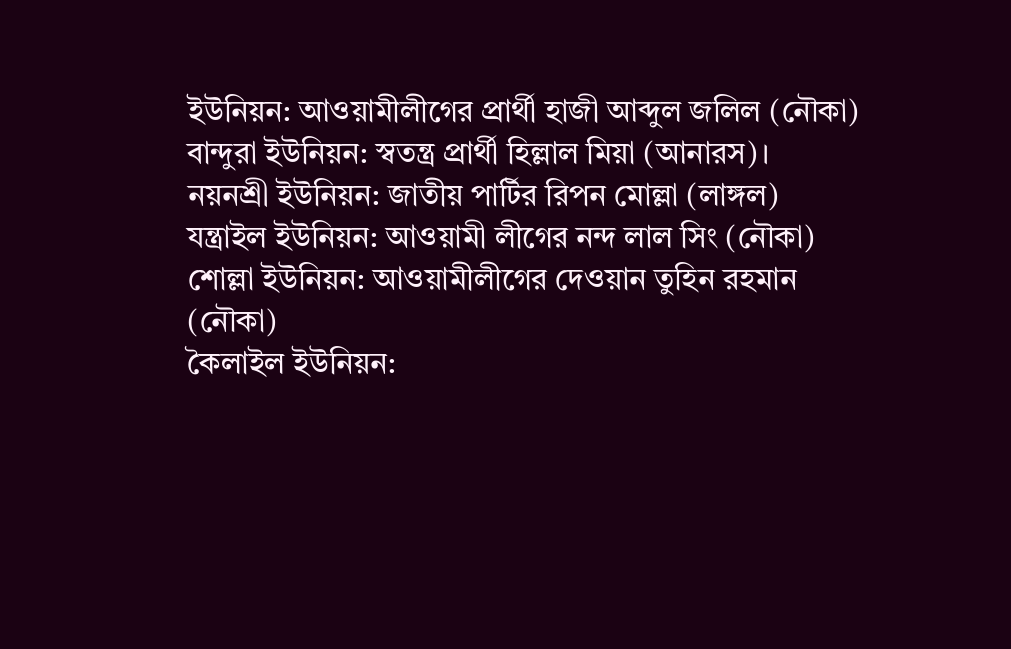ইউনিয়ন: আওয়ামীলীগের প্রার্থী হাজী আব্দুল জলিল (নৌকা)
বান্দুরা ইউনিয়ন: স্বতন্ত্র প্রার্থী হিল্লাল মিয়া (আনারস)।
নয়নশ্রী ইউনিয়ন: জাতীয় পার্টির রিপন মোল্লা (লাঙ্গল)
যন্ত্রাইল ইউনিয়ন: আওয়ামী লীগের নন্দ লাল সিং (নৌকা)
শোল্লা ইউনিয়ন: আওয়ামীলীগের দেওয়ান তুহিন রহমান (নৌকা)
কৈলাইল ইউনিয়ন: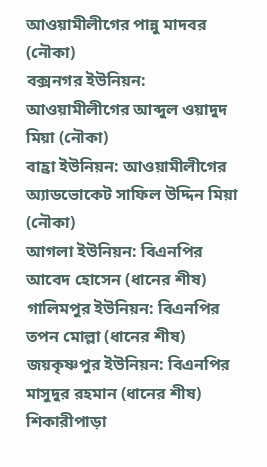আওয়ামীলীগের পান্নু মাদবর (নৌকা)
বক্সনগর ইউনিয়ন: আওয়ামীলীগের আব্দুল ওয়াদুদ মিয়া (নৌকা)
বাহ্রা ইউনিয়ন: আওয়ামীলীগের অ্যাডভোকেট সাফিল উদ্দিন মিয়া (নৌকা)
আগলা ইউনিয়ন: বিএনপির আবেদ হোসেন (ধানের শীষ)
গালিমপুর ইউনিয়ন: বিএনপির তপন মোল্লা (ধানের শীষ)
জয়কৃষ্ণপুর ইউনিয়ন: বিএনপির মাসুদুর রহমান (ধানের শীষ)
শিকারীপাড়া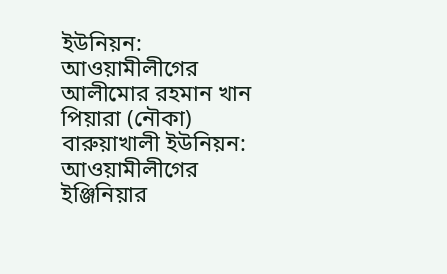ইউনিয়ন: আওয়ামীলীগের আলীমোর রহমান খান পিয়ারা (নৌকা)
বারুয়াখালী ইউনিয়ন: আওয়ামীলীগের ইঞ্জিনিয়ার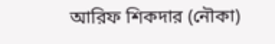আরিফ শিকদার (নৌকা)